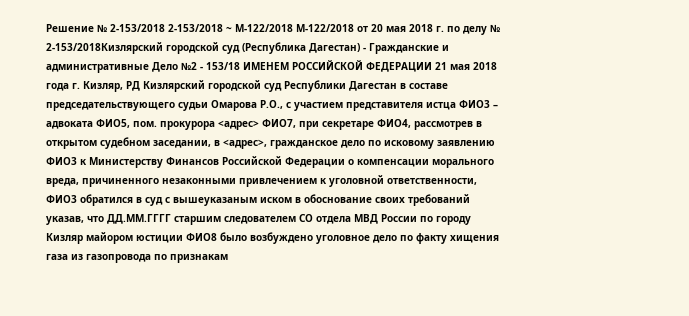Решение № 2-153/2018 2-153/2018 ~ М-122/2018 М-122/2018 от 20 мая 2018 г. по делу № 2-153/2018Кизлярский городской суд (Республика Дагестан) - Гражданские и административные Дело №2 - 153/18 ИМЕНЕМ РОССИЙСКОЙ ФЕДЕРАЦИИ 21 мая 2018 года г. Кизляр, РД Кизлярский городской суд Республики Дагестан в составе председательствующего судьи Омарова Р.О., с участием представителя истца ФИО3 – адвоката ФИО5, пом. прокурора <адрес> ФИО7, при секретаре ФИО4, рассмотрев в открытом судебном заседании, в <адрес>, гражданское дело по исковому заявлению ФИО3 к Министерству Финансов Российской Федерации о компенсации морального вреда, причиненного незаконными привлечением к уголовной ответственности, ФИО3 обратился в суд с вышеуказаным иском в обоснование своих требований указав, что ДД.ММ.ГГГГ старшим следователем СО отдела МВД России по городу Кизляр майором юстиции ФИО8 было возбуждено уголовное дело по факту хищения газа из газопровода по признакам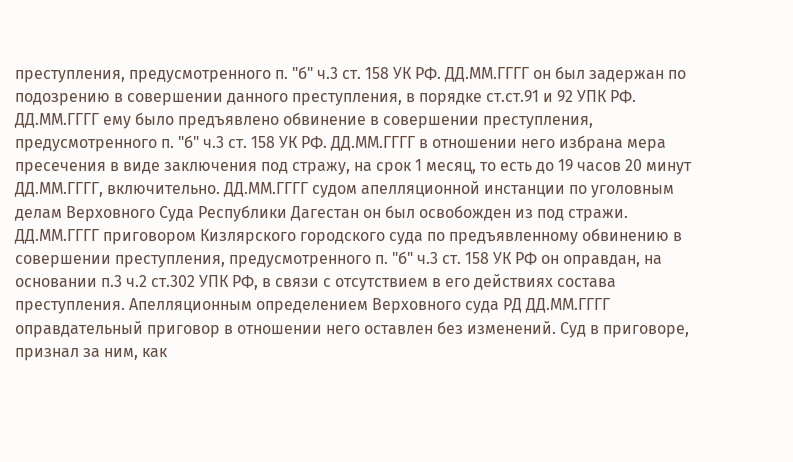преступления, предусмотренного п. "б" ч.3 ст. 158 УК РФ. ДД.ММ.ГГГГ он был задержан по подозрению в совершении данного преступления, в порядке ст.ст.91 и 92 УПК РФ. ДД.ММ.ГГГГ ему было предъявлено обвинение в совершении преступления, предусмотренного п. "б" ч.3 ст. 158 УК РФ. ДД.ММ.ГГГГ в отношении него избрана мера пресечения в виде заключения под стражу, на срок 1 месяц, то есть до 19 часов 20 минут ДД.ММ.ГГГГ, включительно. ДД.ММ.ГГГГ судом апелляционной инстанции по уголовным делам Верховного Суда Республики Дагестан он был освобожден из под стражи. ДД.ММ.ГГГГ приговором Кизлярского городского суда по предъявленному обвинению в совершении преступления, предусмотренного п. "б" ч.3 ст. 158 УК РФ он оправдан, на основании п.3 ч.2 ст.302 УПК РФ, в связи с отсутствием в его действиях состава преступления. Апелляционным определением Верховного суда РД ДД.ММ.ГГГГ оправдательный приговор в отношении него оставлен без изменений. Суд в приговоре, признал за ним, как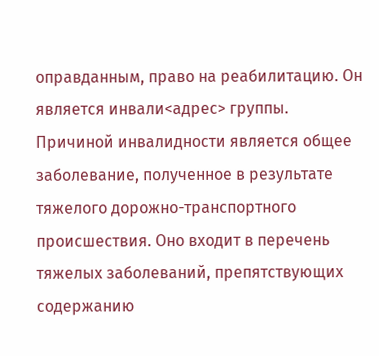оправданным, право на реабилитацию. Он является инвали<адрес> группы. Причиной инвалидности является общее заболевание, полученное в результате тяжелого дорожно-транспортного происшествия. Оно входит в перечень тяжелых заболеваний, препятствующих содержанию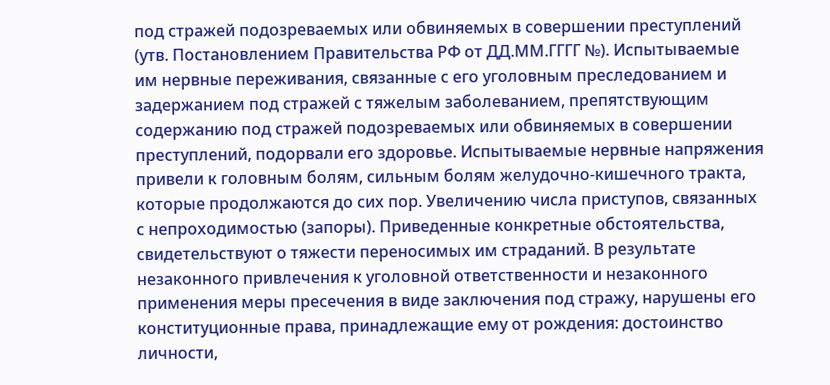под стражей подозреваемых или обвиняемых в совершении преступлений (утв. Постановлением Правительства РФ от ДД.ММ.ГГГГ №). Испытываемые им нервные переживания, связанные с его уголовным преследованием и задержанием под стражей с тяжелым заболеванием, препятствующим содержанию под стражей подозреваемых или обвиняемых в совершении преступлений, подорвали его здоровье. Испытываемые нервные напряжения привели к головным болям, сильным болям желудочно-кишечного тракта, которые продолжаются до сих пор. Увеличению числа приступов, связанных с непроходимостью (запоры). Приведенные конкретные обстоятельства, свидетельствуют о тяжести переносимых им страданий. В результате незаконного привлечения к уголовной ответственности и незаконного применения меры пресечения в виде заключения под стражу, нарушены его конституционные права, принадлежащие ему от рождения: достоинство личности,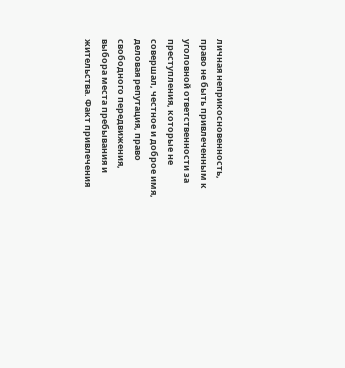личная неприкосновенность, право не быть привлеченным к уголовной ответственности за преступления, которые не совершал, честное и доброе имя, деловая репутация, право свободного передвижения, выбора места пребывания и жительства. Факт привлечения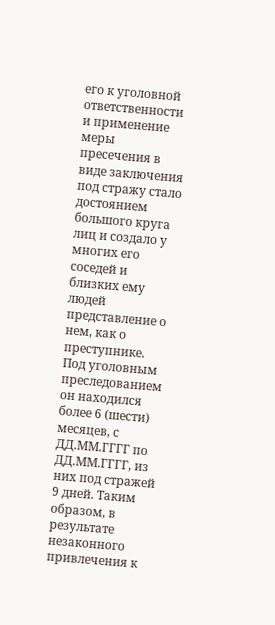его к уголовной ответственности и применение меры пресечения в виде заключения под стражу стало достоянием большого круга лиц и создало у многих его соседей и близких ему людей представление о нем, как о преступнике. Под уголовным преследованием он находился более 6 (шести) месяцев, с ДД.ММ.ГГГГ по ДД.ММ.ГГГГ, из них под стражей 9 дней. Таким образом, в результате незаконного привлечения к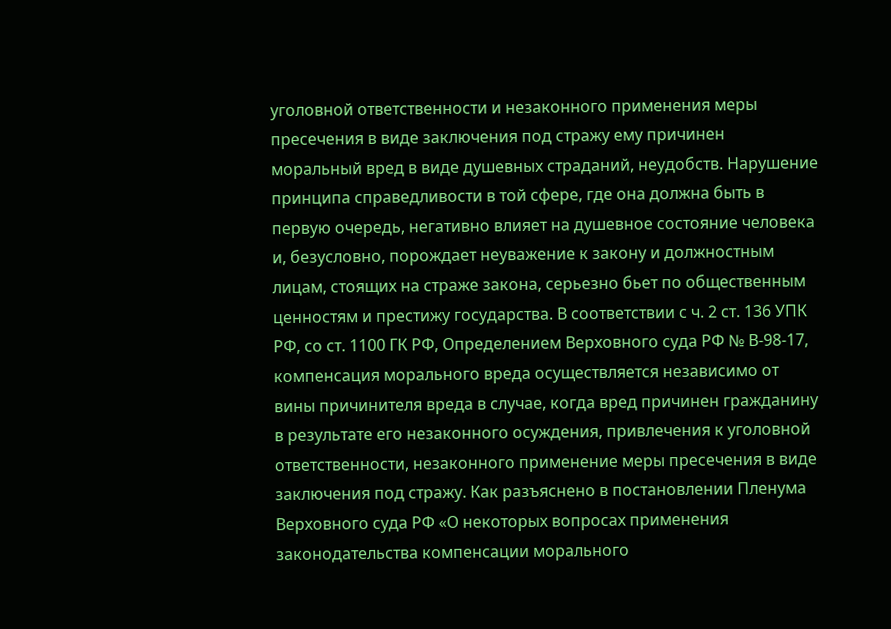уголовной ответственности и незаконного применения меры пресечения в виде заключения под стражу ему причинен моральный вред в виде душевных страданий, неудобств. Нарушение принципа справедливости в той сфере, где она должна быть в первую очередь, негативно влияет на душевное состояние человека и, безусловно, порождает неуважение к закону и должностным лицам, стоящих на страже закона, серьезно бьет по общественным ценностям и престижу государства. В соответствии с ч. 2 ст. 136 УПК РФ, со ст. 1100 ГК РФ, Определением Верховного суда РФ № В-98-17, компенсация морального вреда осуществляется независимо от вины причинителя вреда в случае, когда вред причинен гражданину в результате его незаконного осуждения, привлечения к уголовной ответственности, незаконного применение меры пресечения в виде заключения под стражу. Как разъяснено в постановлении Пленума Верховного суда РФ «О некоторых вопросах применения законодательства компенсации морального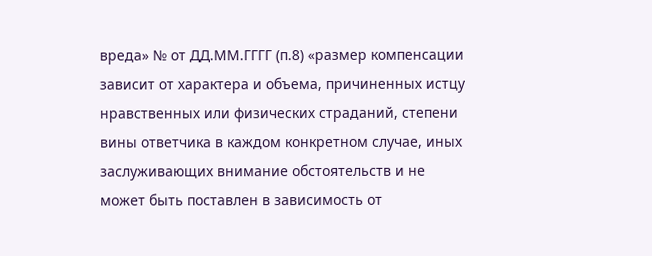вреда» № от ДД.ММ.ГГГГ (п.8) «размер компенсации зависит от характера и объема, причиненных истцу нравственных или физических страданий, степени вины ответчика в каждом конкретном случае, иных заслуживающих внимание обстоятельств и не может быть поставлен в зависимость от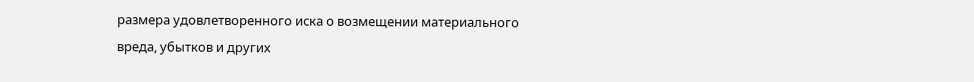размера удовлетворенного иска о возмещении материального вреда, убытков и других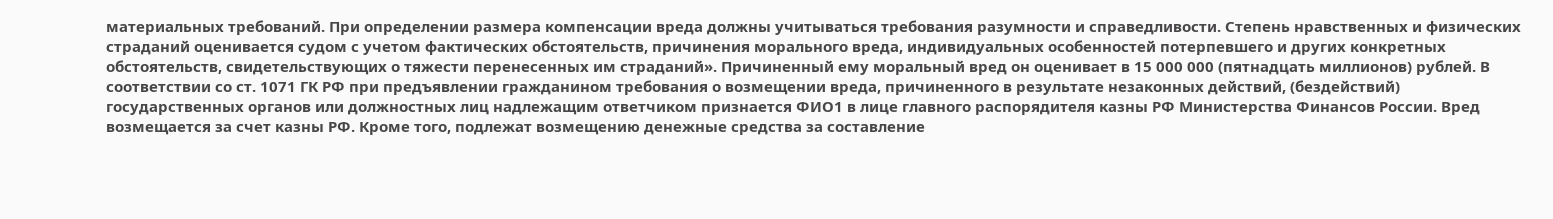материальных требований. При определении размера компенсации вреда должны учитываться требования разумности и справедливости. Степень нравственных и физических страданий оценивается судом с учетом фактических обстоятельств, причинения морального вреда, индивидуальных особенностей потерпевшего и других конкретных обстоятельств, свидетельствующих о тяжести перенесенных им страданий». Причиненный ему моральный вред он оценивает в 15 000 000 (пятнадцать миллионов) рублей. В соответствии со ст. 1071 ГК РФ при предъявлении гражданином требования о возмещении вреда, причиненного в результате незаконных действий, (бездействий) государственных органов или должностных лиц надлежащим ответчиком признается ФИО1 в лице главного распорядителя казны РФ Министерства Финансов России. Вред возмещается за счет казны РФ. Кроме того, подлежат возмещению денежные средства за составление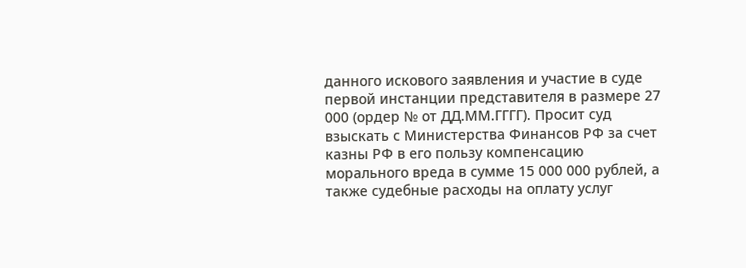данного искового заявления и участие в суде первой инстанции представителя в размере 27 000 (ордер № от ДД.ММ.ГГГГ). Просит суд взыскать с Министерства Финансов РФ за счет казны РФ в его пользу компенсацию морального вреда в сумме 15 000 000 рублей, а также судебные расходы на оплату услуг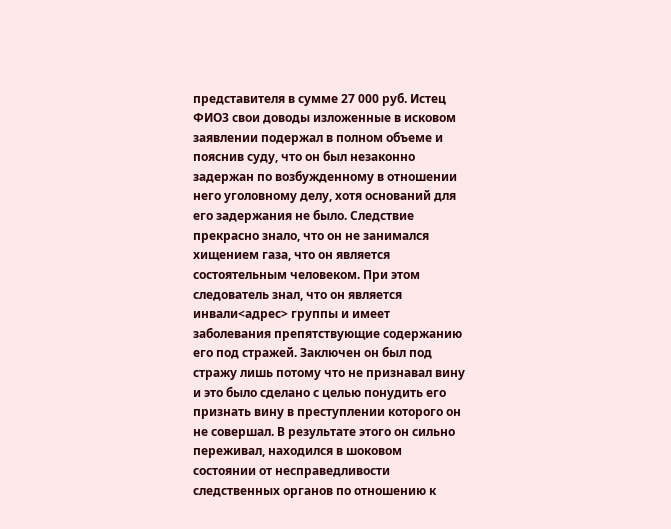представителя в сумме 27 000 руб. Истец ФИО3 свои доводы изложенные в исковом заявлении подержал в полном объеме и пояснив суду, что он был незаконно задержан по возбужденному в отношении него уголовному делу, хотя оснований для его задержания не было. Следствие прекрасно знало, что он не занимался хищением газа, что он является состоятельным человеком. При этом следователь знал, что он является инвали<адрес> группы и имеет заболевания препятствующие содержанию его под стражей. Заключен он был под стражу лишь потому что не признавал вину и это было сделано с целью понудить его признать вину в преступлении которого он не совершал. В результате этого он сильно переживал, находился в шоковом состоянии от несправедливости следственных органов по отношению к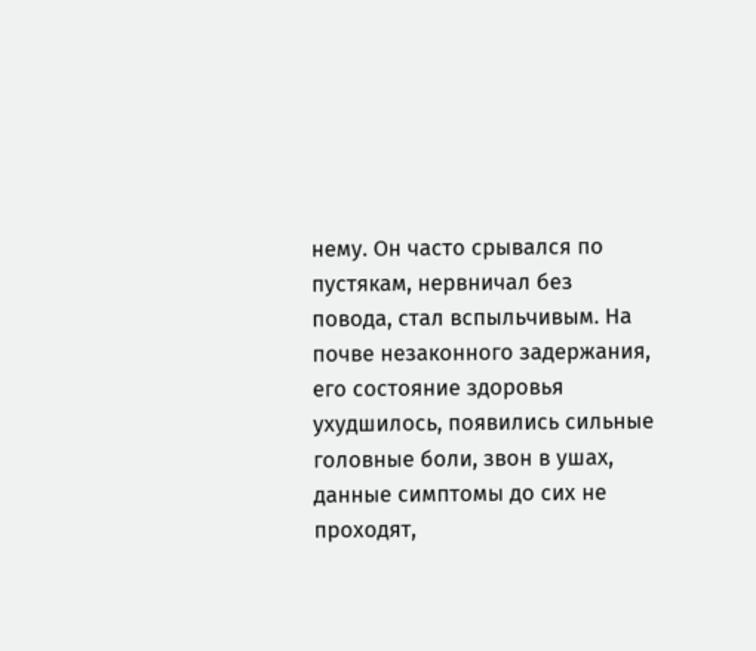нему. Он часто срывался по пустякам, нервничал без повода, стал вспыльчивым. На почве незаконного задержания, его состояние здоровья ухудшилось, появились сильные головные боли, звон в ушах, данные симптомы до сих не проходят,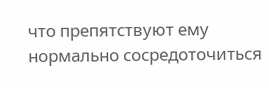что препятствуют ему нормально сосредоточиться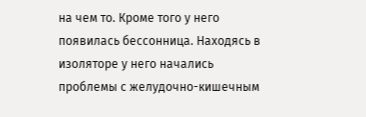на чем то. Кроме того у него появилась бессонница. Находясь в изоляторе у него начались проблемы с желудочно-кишечным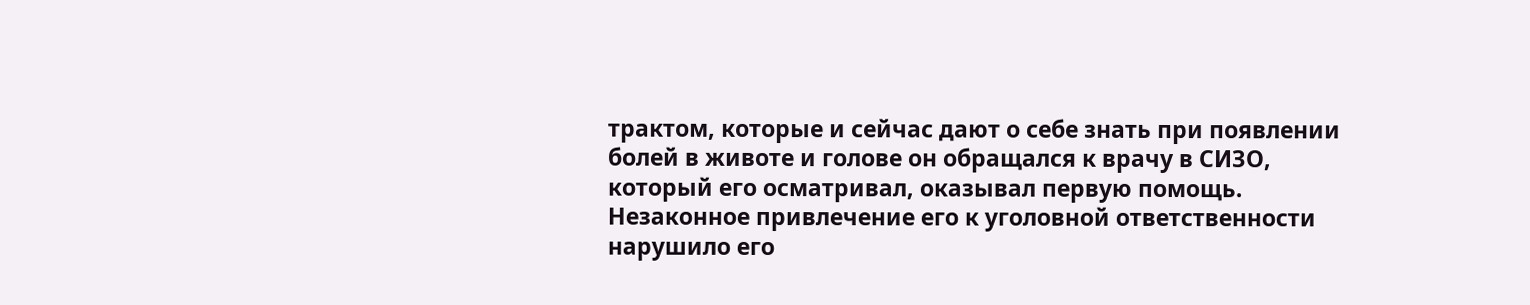трактом, которые и сейчас дают о себе знать при появлении болей в животе и голове он обращался к врачу в СИЗО, который его осматривал, оказывал первую помощь. Незаконное привлечение его к уголовной ответственности нарушило его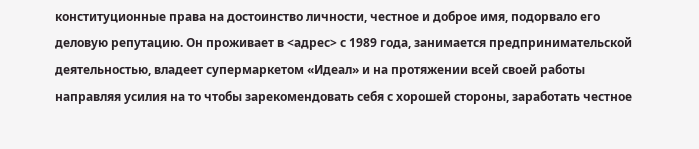конституционные права на достоинство личности, честное и доброе имя, подорвало его деловую репутацию. Он проживает в <адрес> с 1989 года, занимается предпринимательской деятельностью, владеет супермаркетом «Идеал» и на протяжении всей своей работы направляя усилия на то чтобы зарекомендовать себя с хорошей стороны, заработать честное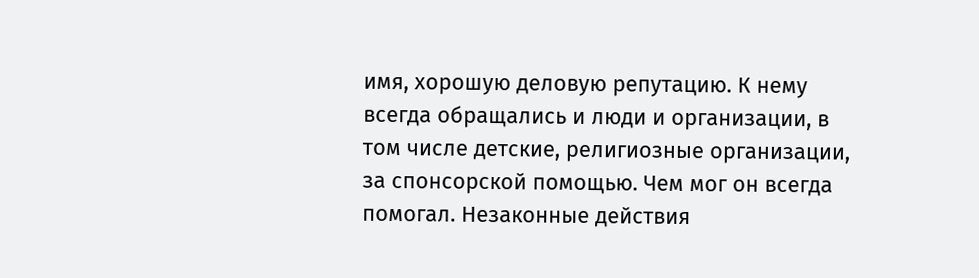имя, хорошую деловую репутацию. К нему всегда обращались и люди и организации, в том числе детские, религиозные организации, за спонсорской помощью. Чем мог он всегда помогал. Незаконные действия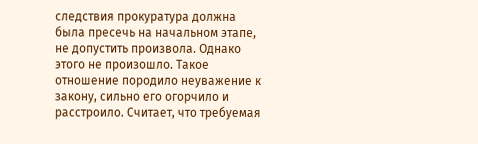следствия прокуратура должна была пресечь на начальном этапе, не допустить произвола. Однако этого не произошло. Такое отношение породило неуважение к закону, сильно его огорчило и расстроило. Считает, что требуемая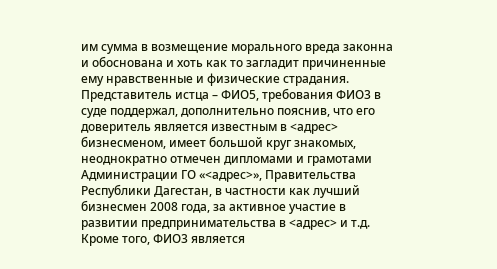им сумма в возмещение морального вреда законна и обоснована и хоть как то загладит причиненные ему нравственные и физические страдания. Представитель истца – ФИО5, требования ФИО3 в суде поддержал, дополнительно пояснив, что его доверитель является известным в <адрес> бизнесменом, имеет большой круг знакомых, неоднократно отмечен дипломами и грамотами Администрации ГО «<адрес>», Правительства Республики Дагестан, в частности как лучший бизнесмен 2008 года, за активное участие в развитии предпринимательства в <адрес> и т.д. Кроме того, ФИО3 является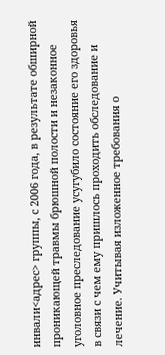инвали<адрес> группы, с 2006 года, в результате обширной проникающей травмы брюшной полости и незаконное уголовное преследование усугубило состояние его здоровья в связи с чем ему пришлось проходить обследование и лечение. Учитывая изложенное требования о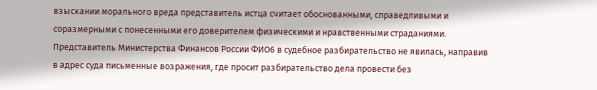взыскании морального вреда представитель истца считает обоснованными, справедливыми и соразмерными с понесенными его доверителем физическими и нравственными страданиями. Представитель Министерства Финансов России ФИО6 в судебное разбирательство не явилась, направив в адрес суда письменные возражения, где просит разбирательство дела провести без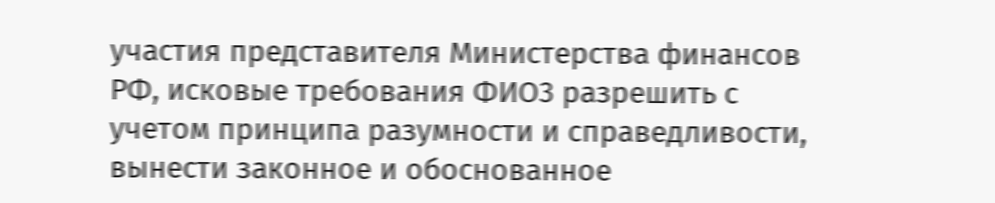участия представителя Министерства финансов РФ, исковые требования ФИО3 разрешить с учетом принципа разумности и справедливости, вынести законное и обоснованное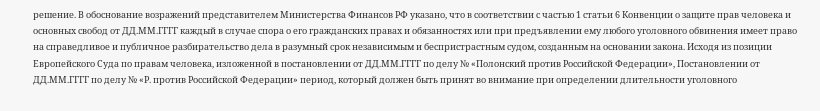решение. В обоснование возражений представителем Министерства Финансов РФ указано, что в соответствии с частью 1 статьи 6 Конвенции о защите прав человека и основных свобод от ДД.ММ.ГГГГ каждый в случае спора о его гражданских правах и обязанностях или при предъявлении ему любого уголовного обвинения имеет право на справедливое и публичное разбирательство дела в разумный срок независимым и беспристрастным судом, созданным на основании закона. Исходя из позиции Европейского Суда по правам человека, изложенной в постановлении от ДД.ММ.ГГГГ по делу № «Полонский против Российской Федерации», Постановлении от ДД.ММ.ГГГГ по делу № «Р. против Российской Федерации» период, который должен быть принят во внимание при определении длительности уголовного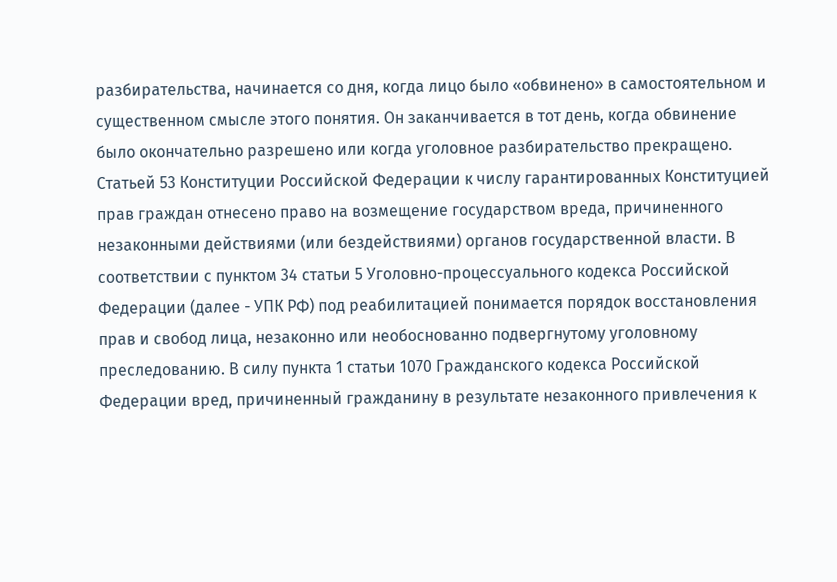разбирательства, начинается со дня, когда лицо было «обвинено» в самостоятельном и существенном смысле этого понятия. Он заканчивается в тот день, когда обвинение было окончательно разрешено или когда уголовное разбирательство прекращено. Статьей 53 Конституции Российской Федерации к числу гарантированных Конституцией прав граждан отнесено право на возмещение государством вреда, причиненного незаконными действиями (или бездействиями) органов государственной власти. В соответствии с пунктом 34 статьи 5 Уголовно-процессуального кодекса Российской Федерации (далее - УПК РФ) под реабилитацией понимается порядок восстановления прав и свобод лица, незаконно или необоснованно подвергнутому уголовному преследованию. В силу пункта 1 статьи 1070 Гражданского кодекса Российской Федерации вред, причиненный гражданину в результате незаконного привлечения к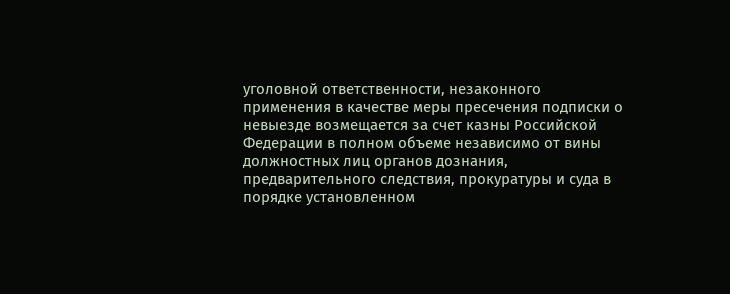уголовной ответственности, незаконного применения в качестве меры пресечения подписки о невыезде возмещается за счет казны Российской Федерации в полном объеме независимо от вины должностных лиц органов дознания, предварительного следствия, прокуратуры и суда в порядке установленном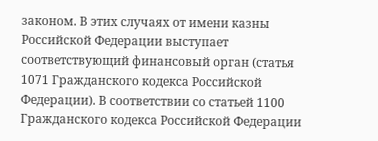законом. В этих случаях от имени казны Российской Федерации выступает соответствующий финансовый орган (статья 1071 Гражданского кодекса Российской Федерации). В соответствии со статьей 1100 Гражданского кодекса Российской Федерации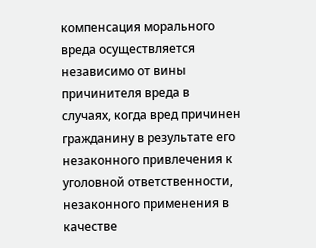компенсация морального вреда осуществляется независимо от вины причинителя вреда в случаях, когда вред причинен гражданину в результате его незаконного привлечения к уголовной ответственности, незаконного применения в качестве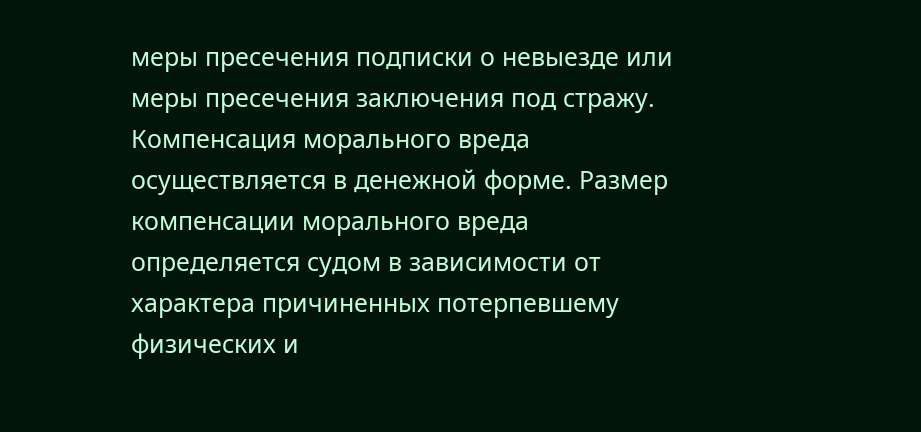меры пресечения подписки о невыезде или меры пресечения заключения под стражу. Компенсация морального вреда осуществляется в денежной форме. Размер компенсации морального вреда определяется судом в зависимости от характера причиненных потерпевшему физических и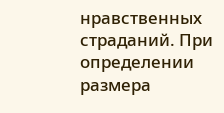нравственных страданий. При определении размера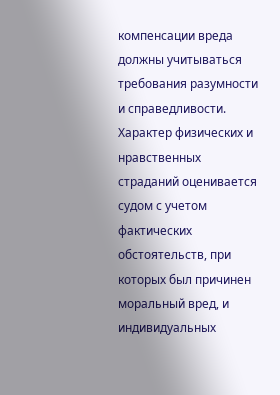компенсации вреда должны учитываться требования разумности и справедливости. Характер физических и нравственных страданий оценивается судом с учетом фактических обстоятельств, при которых был причинен моральный вред, и индивидуальных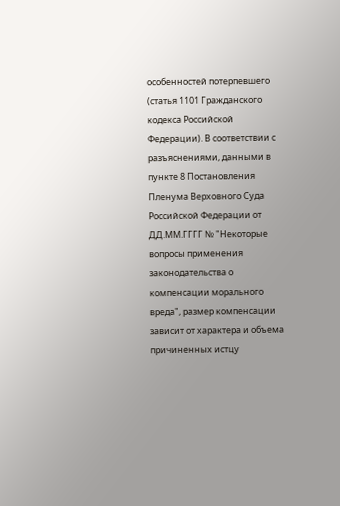особенностей потерпевшего (статья 1101 Гражданского кодекса Российской Федерации). В соответствии с разъяснениями, данными в пункте 8 Постановления Пленума Верховного Суда Российской Федерации от ДД.ММ.ГГГГ № "Некоторые вопросы применения законодательства о компенсации морального вреда", размер компенсации зависит от характера и объема причиненных истцу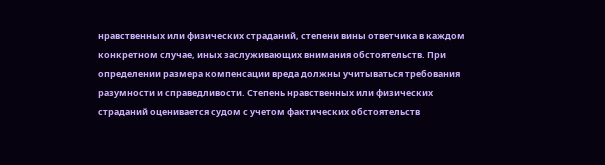нравственных или физических страданий, степени вины ответчика в каждом конкретном случае, иных заслуживающих внимания обстоятельств. При определении размера компенсации вреда должны учитываться требования разумности и справедливости. Степень нравственных или физических страданий оценивается судом с учетом фактических обстоятельств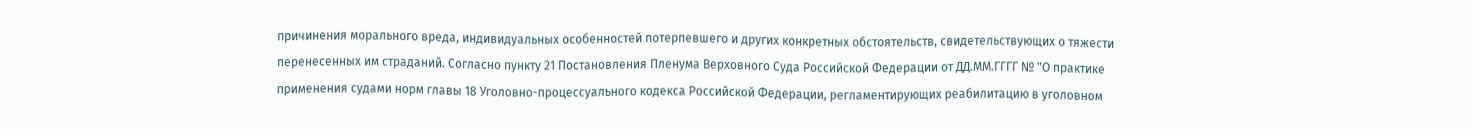причинения морального вреда, индивидуальных особенностей потерпевшего и других конкретных обстоятельств, свидетельствующих о тяжести перенесенных им страданий. Согласно пункту 21 Постановления Пленума Верховного Суда Российской Федерации от ДД.ММ.ГГГГ № "О практике применения судами норм главы 18 Уголовно-процессуального кодекса Российской Федерации, регламентирующих реабилитацию в уголовном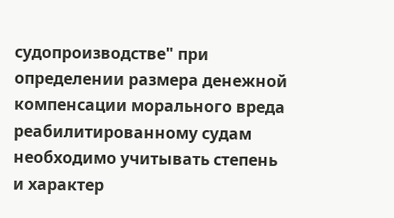судопроизводстве" при определении размера денежной компенсации морального вреда реабилитированному судам необходимо учитывать степень и характер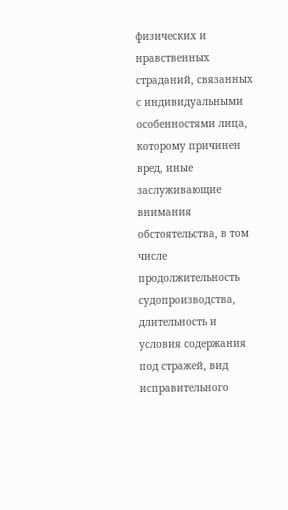физических и нравственных страданий, связанных с индивидуальными особенностями лица, которому причинен вред, иные заслуживающие внимания обстоятельства, в том числе продолжительность судопроизводства, длительность и условия содержания под стражей, вид исправительного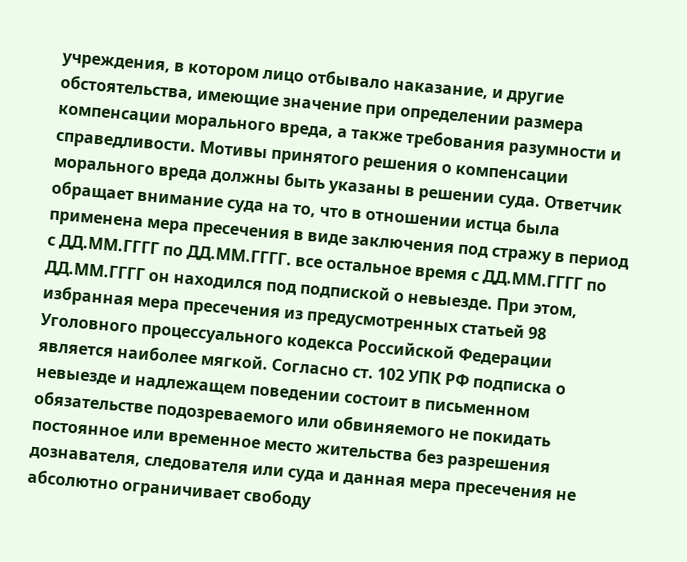учреждения, в котором лицо отбывало наказание, и другие обстоятельства, имеющие значение при определении размера компенсации морального вреда, а также требования разумности и справедливости. Мотивы принятого решения о компенсации морального вреда должны быть указаны в решении суда. Ответчик обращает внимание суда на то, что в отношении истца была применена мера пресечения в виде заключения под стражу в период с ДД.ММ.ГГГГ по ДД.ММ.ГГГГ. все остальное время с ДД.ММ.ГГГГ по ДД.ММ.ГГГГ он находился под подпиской о невыезде. При этом, избранная мера пресечения из предусмотренных статьей 98 Уголовного процессуального кодекса Российской Федерации является наиболее мягкой. Согласно ст. 102 УПК РФ подписка о невыезде и надлежащем поведении состоит в письменном обязательстве подозреваемого или обвиняемого не покидать постоянное или временное место жительства без разрешения дознавателя, следователя или суда и данная мера пресечения не абсолютно ограничивает свободу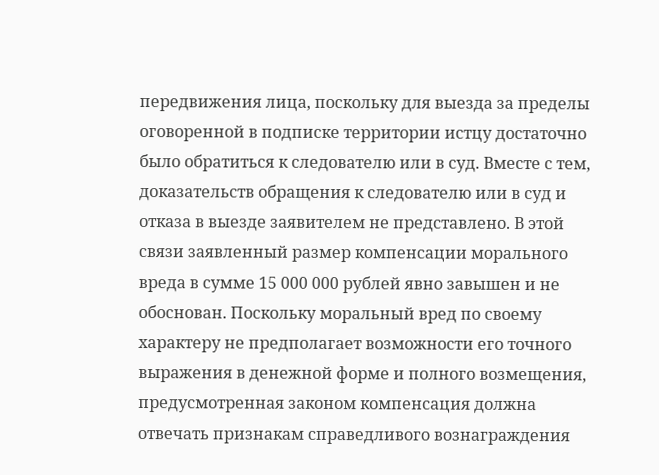передвижения лица, поскольку для выезда за пределы оговоренной в подписке территории истцу достаточно было обратиться к следователю или в суд. Вместе с тем, доказательств обращения к следователю или в суд и отказа в выезде заявителем не представлено. В этой связи заявленный размер компенсации морального вреда в сумме 15 000 000 рублей явно завышен и не обоснован. Поскольку моральный вред по своему характеру не предполагает возможности его точного выражения в денежной форме и полного возмещения, предусмотренная законом компенсация должна отвечать признакам справедливого вознаграждения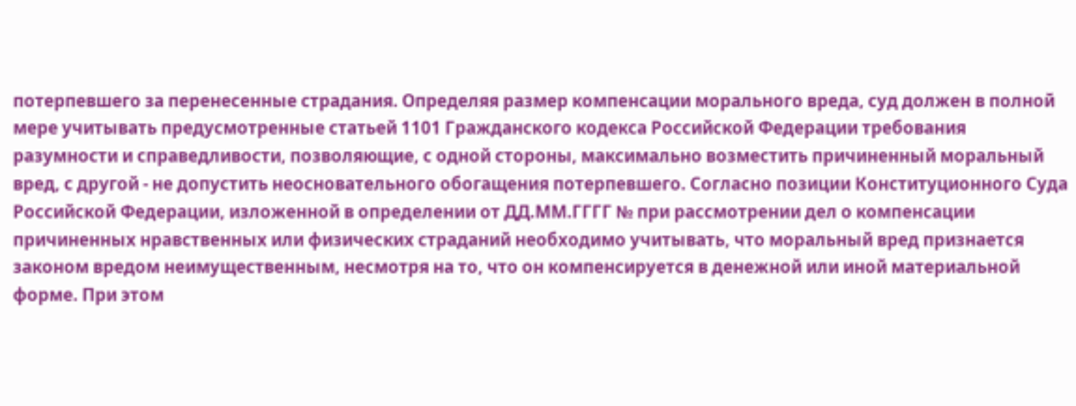потерпевшего за перенесенные страдания. Определяя размер компенсации морального вреда, суд должен в полной мере учитывать предусмотренные статьей 1101 Гражданского кодекса Российской Федерации требования разумности и справедливости, позволяющие, с одной стороны, максимально возместить причиненный моральный вред, с другой - не допустить неосновательного обогащения потерпевшего. Согласно позиции Конституционного Суда Российской Федерации, изложенной в определении от ДД.ММ.ГГГГ № при рассмотрении дел о компенсации причиненных нравственных или физических страданий необходимо учитывать, что моральный вред признается законом вредом неимущественным, несмотря на то, что он компенсируется в денежной или иной материальной форме. При этом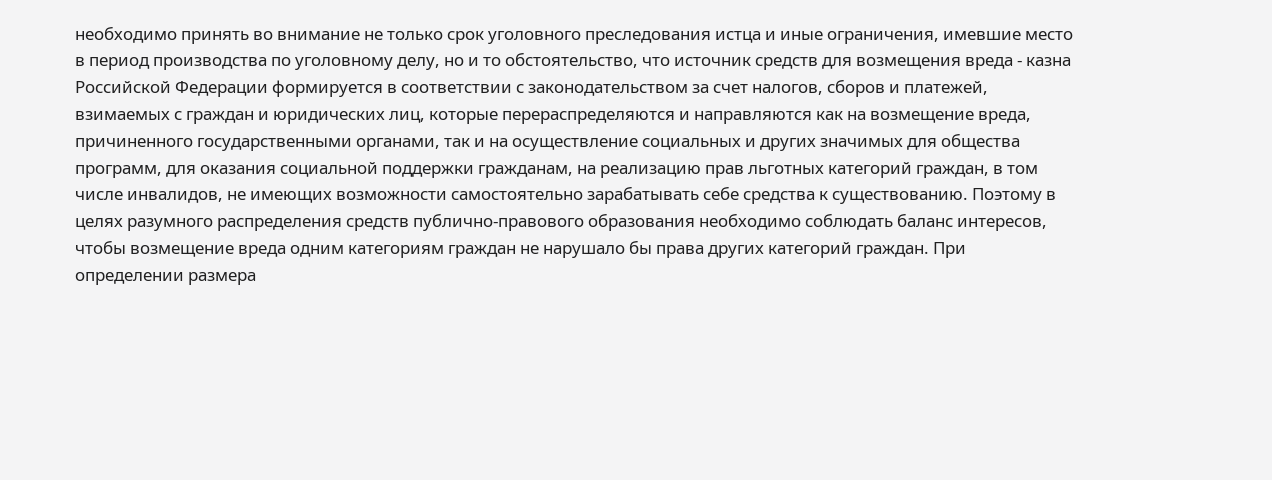необходимо принять во внимание не только срок уголовного преследования истца и иные ограничения, имевшие место в период производства по уголовному делу, но и то обстоятельство, что источник средств для возмещения вреда - казна Российской Федерации формируется в соответствии с законодательством за счет налогов, сборов и платежей, взимаемых с граждан и юридических лиц, которые перераспределяются и направляются как на возмещение вреда, причиненного государственными органами, так и на осуществление социальных и других значимых для общества программ, для оказания социальной поддержки гражданам, на реализацию прав льготных категорий граждан, в том числе инвалидов, не имеющих возможности самостоятельно зарабатывать себе средства к существованию. Поэтому в целях разумного распределения средств публично-правового образования необходимо соблюдать баланс интересов, чтобы возмещение вреда одним категориям граждан не нарушало бы права других категорий граждан. При определении размера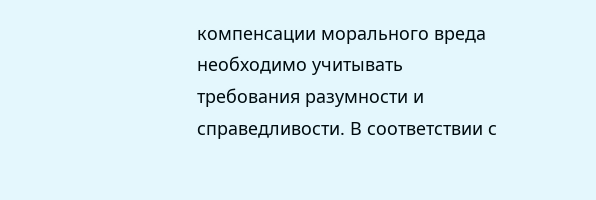компенсации морального вреда необходимо учитывать требования разумности и справедливости. В соответствии с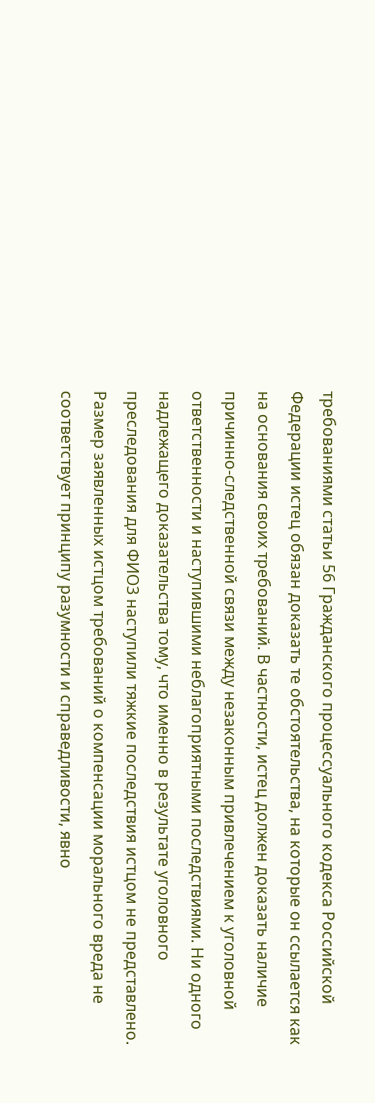требованиями статьи 56 Гражданского процессуального кодекса Российской Федерации истец обязан доказать те обстоятельства, на которые он ссылается как на основания своих требований. В частности, истец должен доказать наличие причинно-следственной связи между незаконным привлечением к уголовной ответственности и наступившими неблагоприятными последствиями. Ни одного надлежащего доказательства тому, что именно в результате уголовного преследования для ФИО3 наступили тяжкие последствия истцом не представлено. Размер заявленных истцом требований о компенсации морального вреда не соответствует принципу разумности и справедливости, явно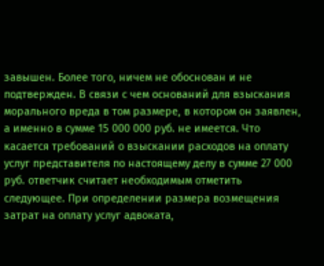завышен. Более того, ничем не обоснован и не подтвержден. В связи с чем оснований для взыскания морального вреда в том размере, в котором он заявлен, а именно в сумме 15 000 000 руб. не имеется. Что касается требований о взыскании расходов на оплату услуг представителя по настоящему делу в сумме 27 000 руб. ответчик считает необходимым отметить следующее. При определении размера возмещения затрат на оплату услуг адвоката,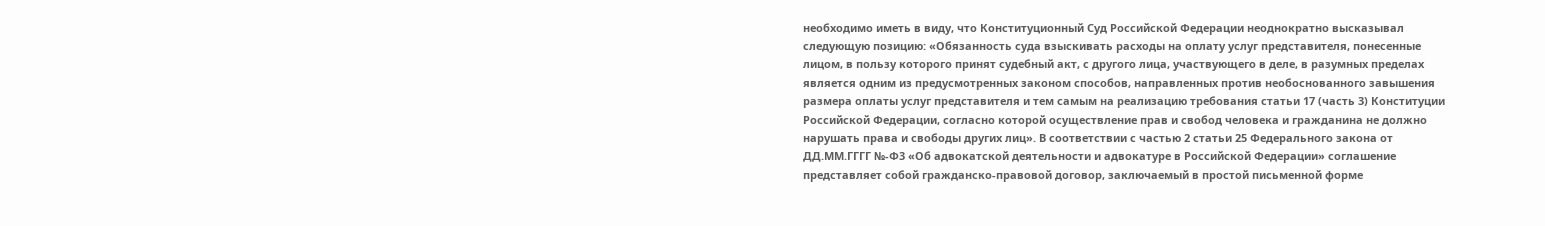необходимо иметь в виду, что Конституционный Суд Российской Федерации неоднократно высказывал следующую позицию: «Обязанность суда взыскивать расходы на оплату услуг представителя, понесенные лицом, в пользу которого принят судебный акт, с другого лица, участвующего в деле, в разумных пределах является одним из предусмотренных законом способов, направленных против необоснованного завышения размера оплаты услуг представителя и тем самым на реализацию требования статьи 17 (часть 3) Конституции Российской Федерации, согласно которой осуществление прав и свобод человека и гражданина не должно нарушать права и свободы других лиц». В соответствии с частью 2 статьи 25 Федерального закона от ДД.ММ.ГГГГ №-Ф3 «Об адвокатской деятельности и адвокатуре в Российской Федерации» соглашение представляет собой гражданско-правовой договор, заключаемый в простой письменной форме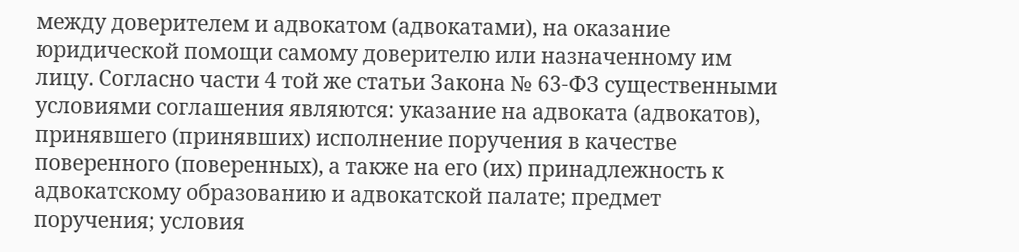между доверителем и адвокатом (адвокатами), на оказание юридической помощи самому доверителю или назначенному им лицу. Согласно части 4 той же статьи Закона № 63-ФЗ существенными условиями соглашения являются: указание на адвоката (адвокатов), принявшего (принявших) исполнение поручения в качестве поверенного (поверенных), а также на его (их) принадлежность к адвокатскому образованию и адвокатской палате; предмет поручения; условия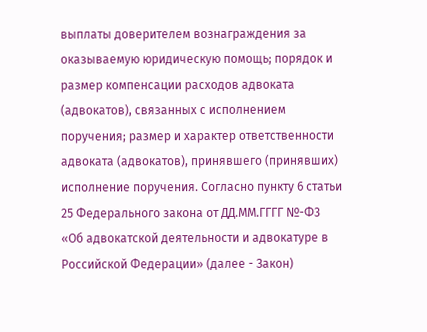выплаты доверителем вознаграждения за оказываемую юридическую помощь; порядок и размер компенсации расходов адвоката (адвокатов), связанных с исполнением поручения; размер и характер ответственности адвоката (адвокатов), принявшего (принявших) исполнение поручения. Согласно пункту 6 статьи 25 Федерального закона от ДД.ММ.ГГГГ №-Ф3 «Об адвокатской деятельности и адвокатуре в Российской Федерации» (далее - Закон)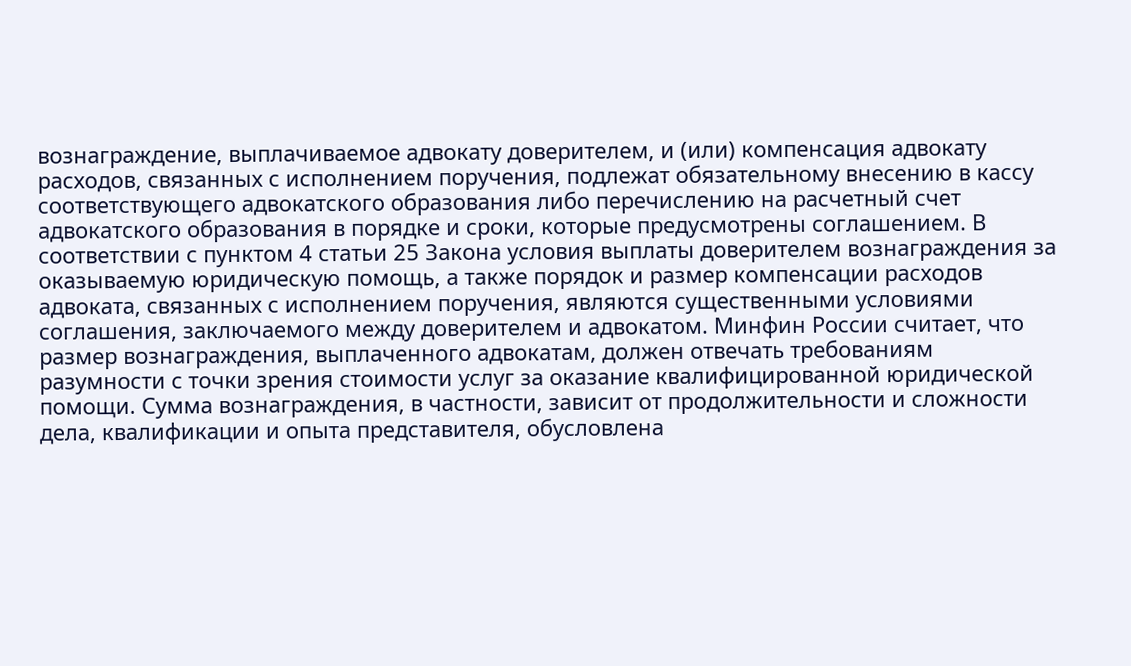вознаграждение, выплачиваемое адвокату доверителем, и (или) компенсация адвокату расходов, связанных с исполнением поручения, подлежат обязательному внесению в кассу соответствующего адвокатского образования либо перечислению на расчетный счет адвокатского образования в порядке и сроки, которые предусмотрены соглашением. В соответствии с пунктом 4 статьи 25 Закона условия выплаты доверителем вознаграждения за оказываемую юридическую помощь, а также порядок и размер компенсации расходов адвоката, связанных с исполнением поручения, являются существенными условиями соглашения, заключаемого между доверителем и адвокатом. Минфин России считает, что размер вознаграждения, выплаченного адвокатам, должен отвечать требованиям разумности с точки зрения стоимости услуг за оказание квалифицированной юридической помощи. Сумма вознаграждения, в частности, зависит от продолжительности и сложности дела, квалификации и опыта представителя, обусловлена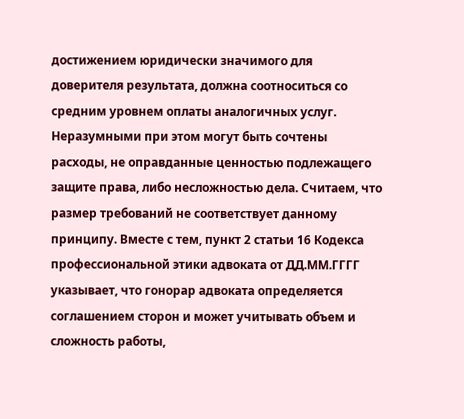достижением юридически значимого для доверителя результата, должна соотноситься со средним уровнем оплаты аналогичных услуг. Неразумными при этом могут быть сочтены расходы, не оправданные ценностью подлежащего защите права, либо несложностью дела. Считаем, что размер требований не соответствует данному принципу. Вместе с тем, пункт 2 статьи 16 Кодекса профессиональной этики адвоката от ДД.ММ.ГГГГ указывает, что гонорар адвоката определяется соглашением сторон и может учитывать объем и сложность работы,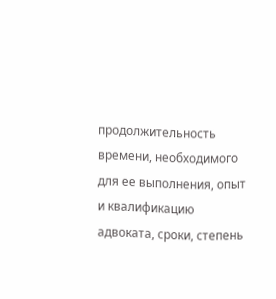продолжительность времени, необходимого для ее выполнения, опыт и квалификацию адвоката, сроки, степень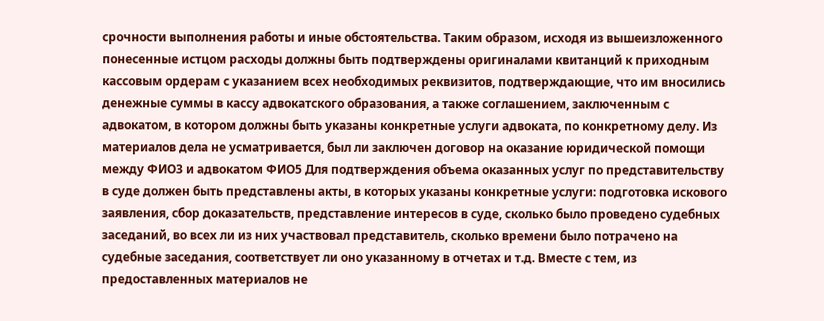срочности выполнения работы и иные обстоятельства. Таким образом, исходя из вышеизложенного понесенные истцом расходы должны быть подтверждены оригиналами квитанций к приходным кассовым ордерам с указанием всех необходимых реквизитов, подтверждающие, что им вносились денежные суммы в кассу адвокатского образования, а также соглашением, заключенным с адвокатом, в котором должны быть указаны конкретные услуги адвоката, по конкретному делу. Из материалов дела не усматривается, был ли заключен договор на оказание юридической помощи между ФИО3 и адвокатом ФИО5 Для подтверждения объема оказанных услуг по представительству в суде должен быть представлены акты, в которых указаны конкретные услуги: подготовка искового заявления, сбор доказательств, представление интересов в суде, сколько было проведено судебных заседаний, во всех ли из них участвовал представитель, сколько времени было потрачено на судебные заседания, соответствует ли оно указанному в отчетах и т.д. Вместе с тем, из предоставленных материалов не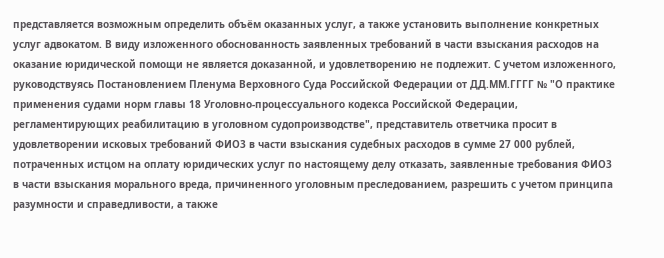представляется возможным определить объём оказанных услуг, а также установить выполнение конкретных услуг адвокатом. В виду изложенного обоснованность заявленных требований в части взыскания расходов на оказание юридической помощи не является доказанной, и удовлетворению не подлежит. С учетом изложенного, руководствуясь Постановлением Пленума Верховного Суда Российской Федерации от ДД.ММ.ГГГГ № "О практике применения судами норм главы 18 Уголовно-процессуального кодекса Российской Федерации, регламентирующих реабилитацию в уголовном судопроизводстве", представитель ответчика просит в удовлетворении исковых требований ФИО3 в части взыскания судебных расходов в сумме 27 000 рублей, потраченных истцом на оплату юридических услуг по настоящему делу отказать, заявленные требования ФИО3 в части взыскания морального вреда, причиненного уголовным преследованием, разрешить с учетом принципа разумности и справедливости, а также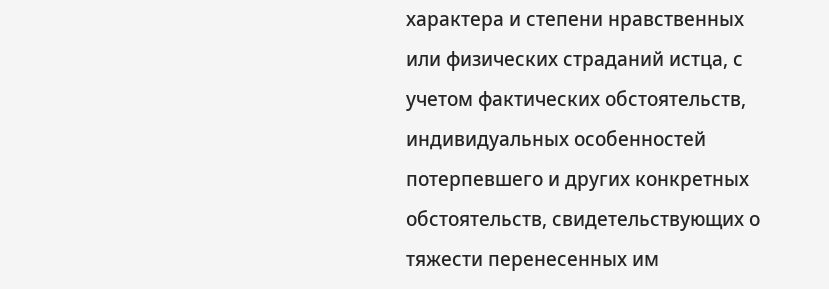характера и степени нравственных или физических страданий истца, с учетом фактических обстоятельств, индивидуальных особенностей потерпевшего и других конкретных обстоятельств, свидетельствующих о тяжести перенесенных им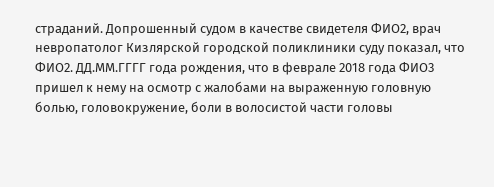страданий. Допрошенный судом в качестве свидетеля ФИО2, врач невропатолог Кизлярской городской поликлиники суду показал, что ФИО2. ДД.ММ.ГГГГ года рождения, что в феврале 2018 года ФИО3 пришел к нему на осмотр с жалобами на выраженную головную болью, головокружение, боли в волосистой части головы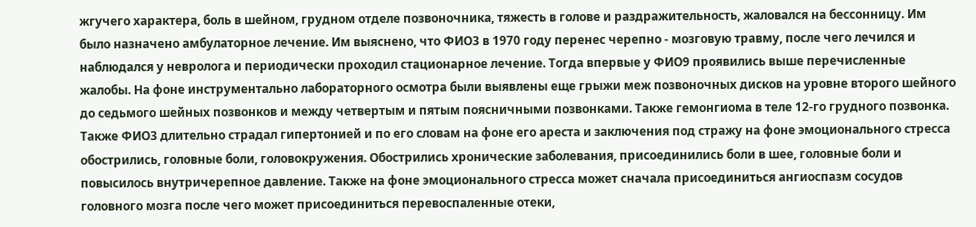жгучего характера, боль в шейном, грудном отделе позвоночника, тяжесть в голове и раздражительность, жаловался на бессонницу. Им было назначено амбулаторное лечение. Им выяснено, что ФИО3 в 1970 году перенес черепно - мозговую травму, после чего лечился и наблюдался у невролога и периодически проходил стационарное лечение. Тогда впервые у ФИО9 проявились выше перечисленные жалобы. На фоне инструментально лабораторного осмотра были выявлены еще грыжи меж позвоночных дисков на уровне второго шейного до седьмого шейных позвонков и между четвертым и пятым поясничными позвонками. Также гемонгиома в теле 12-го грудного позвонка. Также ФИО3 длительно страдал гипертонией и по его словам на фоне его ареста и заключения под стражу на фоне эмоционального стресса обострились, головные боли, головокружения. Обострились хронические заболевания, присоединились боли в шее, головные боли и повысилось внутричерепное давление. Также на фоне эмоционального стресса может сначала присоединиться ангиоспазм сосудов головного мозга после чего может присоединиться перевоспаленные отеки,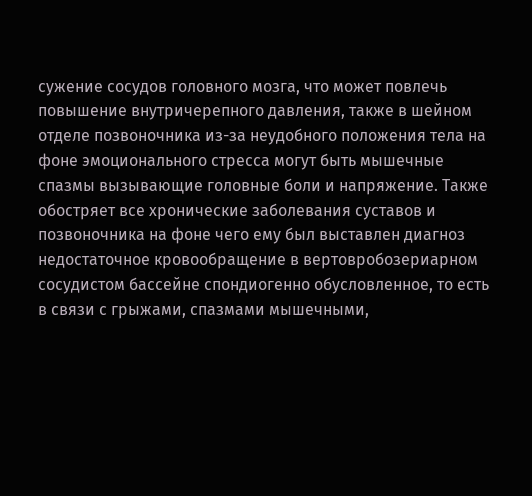сужение сосудов головного мозга, что может повлечь повышение внутричерепного давления, также в шейном отделе позвоночника из-за неудобного положения тела на фоне эмоционального стресса могут быть мышечные спазмы вызывающие головные боли и напряжение. Также обостряет все хронические заболевания суставов и позвоночника на фоне чего ему был выставлен диагноз недостаточное кровообращение в вертовробозериарном сосудистом бассейне спондиогенно обусловленное, то есть в связи с грыжами, спазмами мышечными,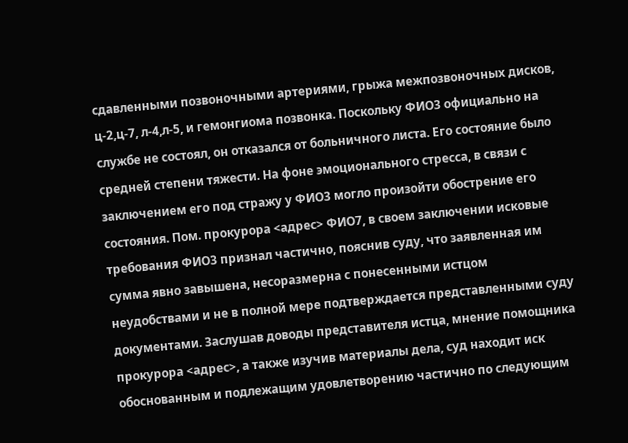сдавленными позвоночными артериями, грыжа межпозвоночных дисков, ц-2,ц-7, л-4,л-5, и гемонгиома позвонка. Поскольку ФИО3 официально на службе не состоял, он отказался от больничного листа. Его состояние было средней степени тяжести. На фоне эмоционального стресса, в связи с заключением его под стражу у ФИО3 могло произойти обострение его состояния. Пом. прокурора <адрес> ФИО7, в своем заключении исковые требования ФИО3 признал частично, пояснив суду, что заявленная им сумма явно завышена, несоразмерна с понесенными истцом неудобствами и не в полной мере подтверждается представленными суду документами. Заслушав доводы представителя истца, мнение помощника прокурора <адрес>, а также изучив материалы дела, суд находит иск обоснованным и подлежащим удовлетворению частично по следующим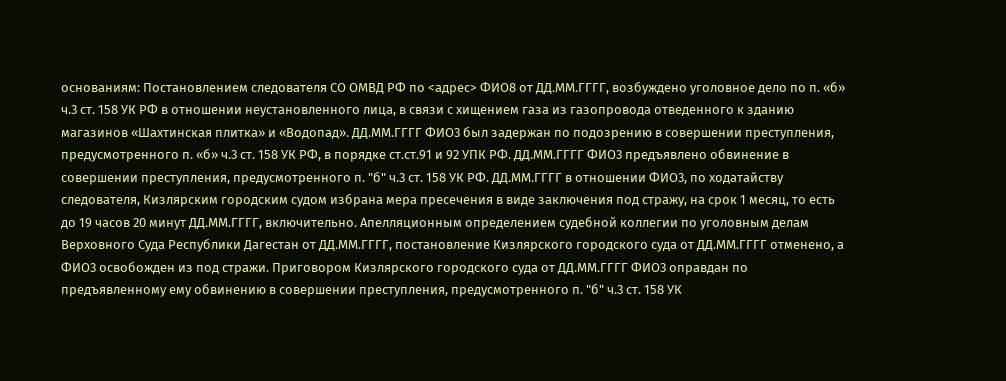основаниям: Постановлением следователя СО ОМВД РФ по <адрес> ФИО8 от ДД.ММ.ГГГГ, возбуждено уголовное дело по п. «б» ч.3 ст. 158 УК РФ в отношении неустановленного лица, в связи с хищением газа из газопровода отведенного к зданию магазинов «Шахтинская плитка» и «Водопад». ДД.ММ.ГГГГ ФИО3 был задержан по подозрению в совершении преступления, предусмотренного п. «б» ч.3 ст. 158 УК РФ, в порядке ст.ст.91 и 92 УПК РФ. ДД.ММ.ГГГГ ФИО3 предъявлено обвинение в совершении преступления, предусмотренного п. "б" ч.3 ст. 158 УК РФ. ДД.ММ.ГГГГ в отношении ФИО3, по ходатайству следователя, Кизлярским городским судом избрана мера пресечения в виде заключения под стражу, на срок 1 месяц, то есть до 19 часов 20 минут ДД.ММ.ГГГГ, включительно. Апелляционным определением судебной коллегии по уголовным делам Верховного Суда Республики Дагестан от ДД.ММ.ГГГГ, постановление Кизлярского городского суда от ДД.ММ.ГГГГ отменено, а ФИО3 освобожден из под стражи. Приговором Кизлярского городского суда от ДД.ММ.ГГГГ ФИО3 оправдан по предъявленному ему обвинению в совершении преступления, предусмотренного п. "б" ч.3 ст. 158 УК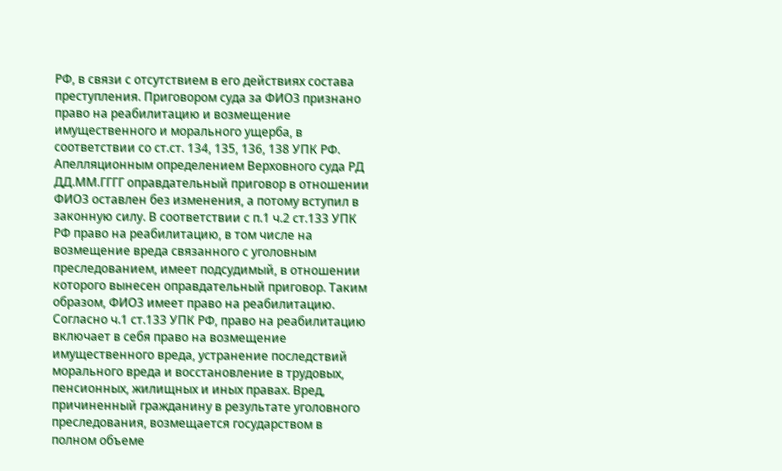РФ, в связи с отсутствием в его действиях состава преступления. Приговором суда за ФИО3 признано право на реабилитацию и возмещение имущественного и морального ущерба, в соответствии со ст.ст. 134, 135, 136, 138 УПК РФ. Апелляционным определением Верховного суда РД ДД.ММ.ГГГГ оправдательный приговор в отношении ФИО3 оставлен без изменения, а потому вступил в законную силу. В соответствии с п.1 ч.2 ст.133 УПК РФ право на реабилитацию, в том числе на возмещение вреда связанного с уголовным преследованием, имеет подсудимый, в отношении которого вынесен оправдательный приговор. Таким образом, ФИО3 имеет право на реабилитацию. Согласно ч.1 ст.133 УПК РФ, право на реабилитацию включает в себя право на возмещение имущественного вреда, устранение последствий морального вреда и восстановление в трудовых, пенсионных, жилищных и иных правах. Вред, причиненный гражданину в результате уголовного преследования, возмещается государством в полном объеме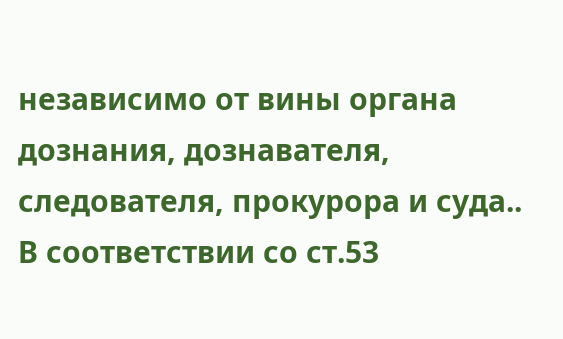независимо от вины органа дознания, дознавателя, следователя, прокурора и суда.. В соответствии со ст.53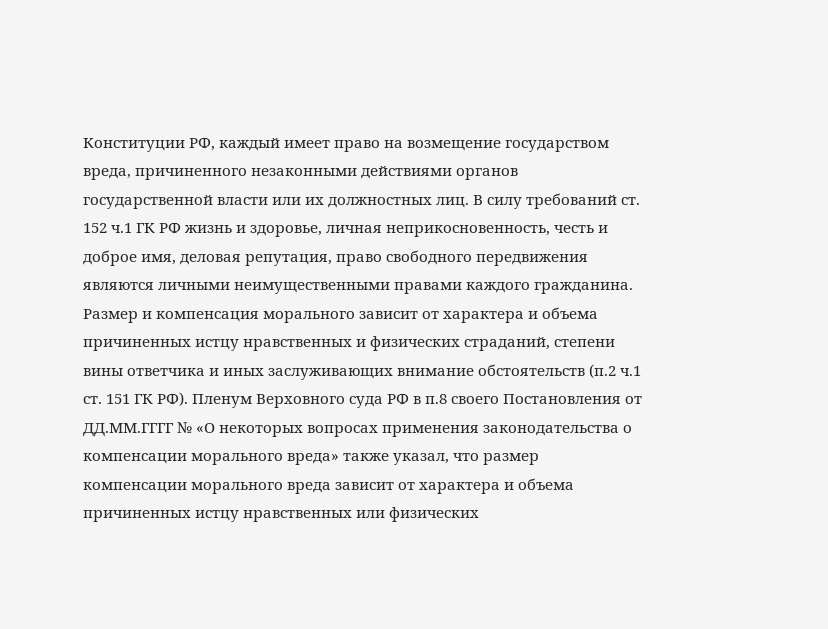Конституции РФ, каждый имеет право на возмещение государством вреда, причиненного незаконными действиями органов государственной власти или их должностных лиц. В силу требований ст. 152 ч.1 ГК РФ жизнь и здоровье, личная неприкосновенность, честь и доброе имя, деловая репутация, право свободного передвижения являются личными неимущественными правами каждого гражданина. Размер и компенсация морального зависит от характера и объема причиненных истцу нравственных и физических страданий, степени вины ответчика и иных заслуживающих внимание обстоятельств (п.2 ч.1 ст. 151 ГК РФ). Пленум Верховного суда РФ в п.8 своего Постановления от ДД.ММ.ГГГГ № «О некоторых вопросах применения законодательства о компенсации морального вреда» также указал, что размер компенсации морального вреда зависит от характера и объема причиненных истцу нравственных или физических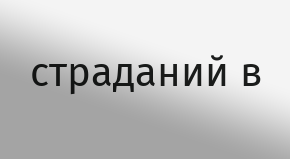страданий в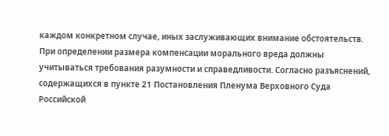каждом конкретном случае, иных заслуживающих внимание обстоятельств. При определении размера компенсации морального вреда должны учитываться требования разумности и справедливости. Согласно разъяснений, содержащихся в пункте 21 Постановления Пленума Верховного Суда Российской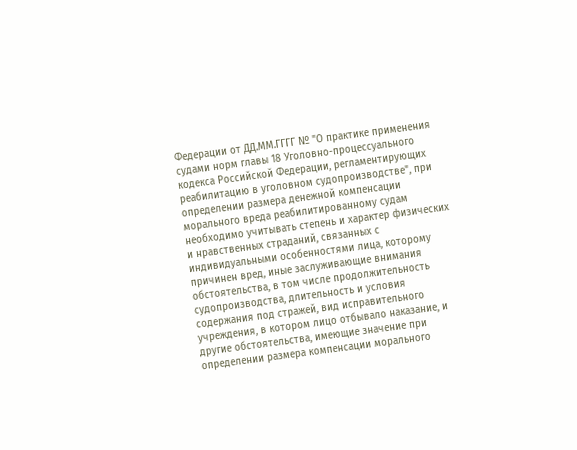Федерации от ДД.ММ.ГГГГ № "О практике применения судами норм главы 18 Уголовно-процессуального кодекса Российской Федерации, регламентирующих реабилитацию в уголовном судопроизводстве", при определении размера денежной компенсации морального вреда реабилитированному судам необходимо учитывать степень и характер физических и нравственных страданий, связанных с индивидуальными особенностями лица, которому причинен вред, иные заслуживающие внимания обстоятельства, в том числе продолжительность судопроизводства, длительность и условия содержания под стражей, вид исправительного учреждения, в котором лицо отбывало наказание, и другие обстоятельства, имеющие значение при определении размера компенсации морального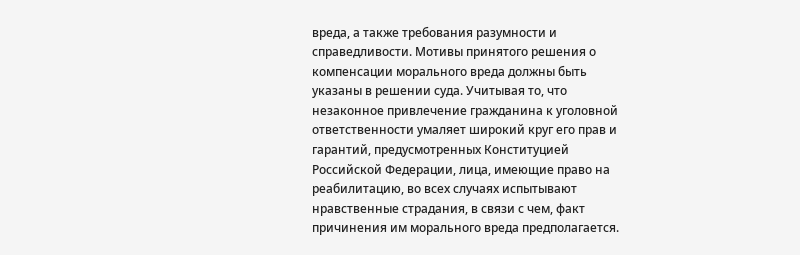вреда, а также требования разумности и справедливости. Мотивы принятого решения о компенсации морального вреда должны быть указаны в решении суда. Учитывая то, что незаконное привлечение гражданина к уголовной ответственности умаляет широкий круг его прав и гарантий, предусмотренных Конституцией Российской Федерации, лица, имеющие право на реабилитацию, во всех случаях испытывают нравственные страдания, в связи с чем, факт причинения им морального вреда предполагается.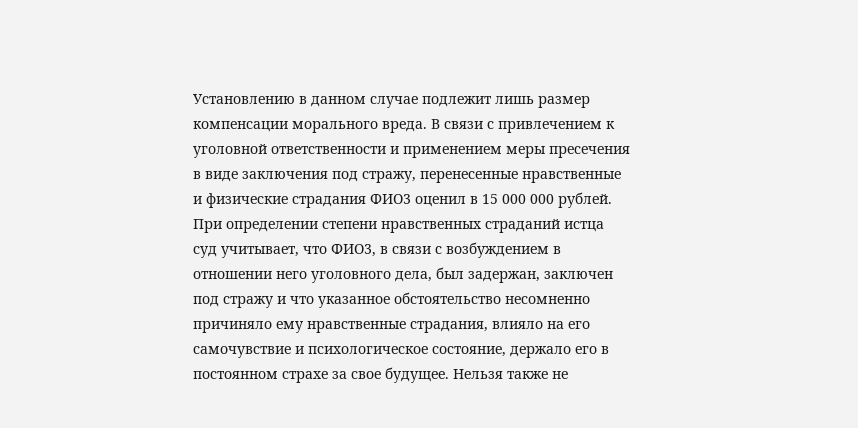Установлению в данном случае подлежит лишь размер компенсации морального вреда. В связи с привлечением к уголовной ответственности и применением меры пресечения в виде заключения под стражу, перенесенные нравственные и физические страдания ФИО3 оценил в 15 000 000 рублей. При определении степени нравственных страданий истца суд учитывает, что ФИО3, в связи с возбуждением в отношении него уголовного дела, был задержан, заключен под стражу и что указанное обстоятельство несомненно причиняло ему нравственные страдания, влияло на его самочувствие и психологическое состояние, держало его в постоянном страхе за свое будущее. Нельзя также не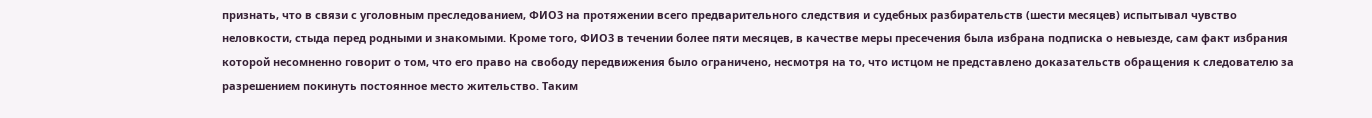признать, что в связи с уголовным преследованием, ФИО3 на протяжении всего предварительного следствия и судебных разбирательств (шести месяцев) испытывал чувство неловкости, стыда перед родными и знакомыми. Кроме того, ФИО3 в течении более пяти месяцев, в качестве меры пресечения была избрана подписка о невыезде, сам факт избрания которой несомненно говорит о том, что его право на свободу передвижения было ограничено, несмотря на то, что истцом не представлено доказательств обращения к следователю за разрешением покинуть постоянное место жительство. Таким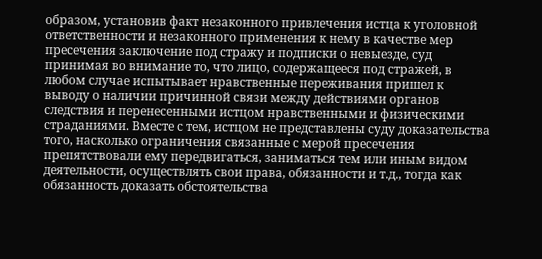образом, установив факт незаконного привлечения истца к уголовной ответственности и незаконного применения к нему в качестве мер пресечения заключение под стражу и подписки о невыезде, суд принимая во внимание то, что лицо, содержащееся под стражей, в любом случае испытывает нравственные переживания пришел к выводу о наличии причинной связи между действиями органов следствия и перенесенными истцом нравственными и физическими страданиями. Вместе с тем, истцом не представлены суду доказательства того, насколько ограничения связанные с мерой пресечения препятствовали ему передвигаться, заниматься тем или иным видом деятельности, осуществлять свои права, обязанности и т.д., тогда как обязанность доказать обстоятельства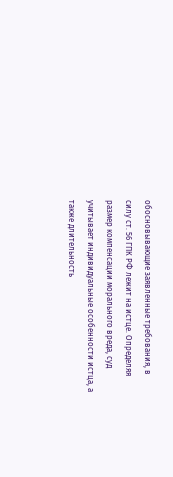обосновывающие заявленные требования, в силу ст. 56 ГПК РФ лежит на истце. Определяя размер компенсации морального вреда, суд учитывает индивидуальные особенности истца, а также длительность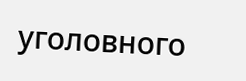уголовного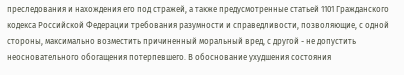преследования и нахождения его под стражей, а также предусмотренные статьей 1101 Гражданского кодекса Российской Федерации требования разумности и справедливости, позволяющие, с одной стороны, максимально возместить причиненный моральный вред, с другой - не допустить неосновательного обогащения потерпевшего. В обоснование ухудшения состояния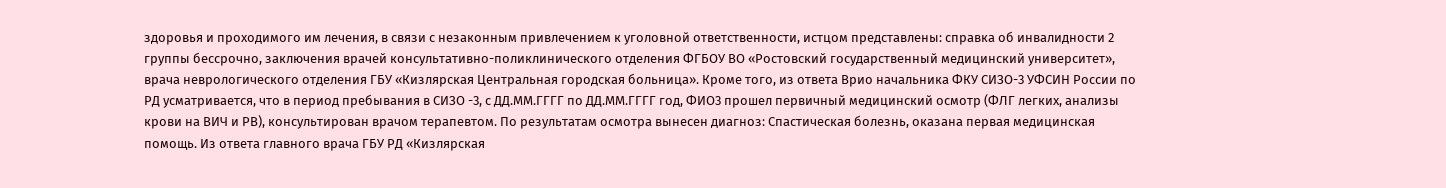здоровья и проходимого им лечения, в связи с незаконным привлечением к уголовной ответственности, истцом представлены: справка об инвалидности 2 группы бессрочно, заключения врачей консультативно-поликлинического отделения ФГБОУ ВО «Ростовский государственный медицинский университет», врача неврологического отделения ГБУ «Кизлярская Центральная городская больница». Кроме того, из ответа Врио начальника ФКУ СИЗО-3 УФСИН России по РД усматривается, что в период пребывания в СИЗО -3, с ДД.ММ.ГГГГ по ДД.ММ.ГГГГ год, ФИО3 прошел первичный медицинский осмотр (ФЛГ легких, анализы крови на ВИЧ и РВ), консультирован врачом терапевтом. По результатам осмотра вынесен диагноз: Спастическая болезнь, оказана первая медицинская помощь. Из ответа главного врача ГБУ РД «Кизлярская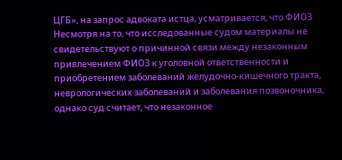ЦГБ», на запрос адвоката истца, усматривается, что ФИО3 Несмотря на то, что исследованные судом материалы не свидетельствуют о причинной связи между незаконным привлечением ФИО3 к уголовной ответственности и приобретением заболеваний желудочно-кишечного тракта, неврологических заболеваний и заболевания позвоночника, однако суд считает, что незаконное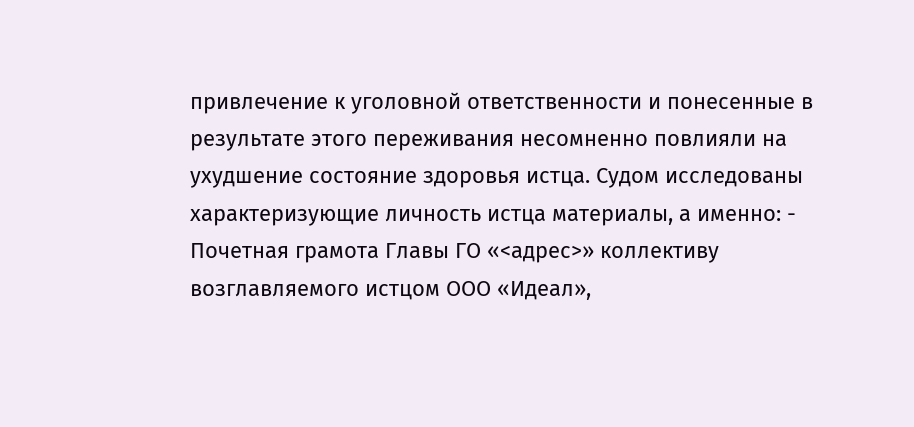привлечение к уголовной ответственности и понесенные в результате этого переживания несомненно повлияли на ухудшение состояние здоровья истца. Судом исследованы характеризующие личность истца материалы, а именно: - Почетная грамота Главы ГО «<адрес>» коллективу возглавляемого истцом ООО «Идеал»,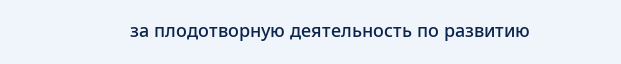за плодотворную деятельность по развитию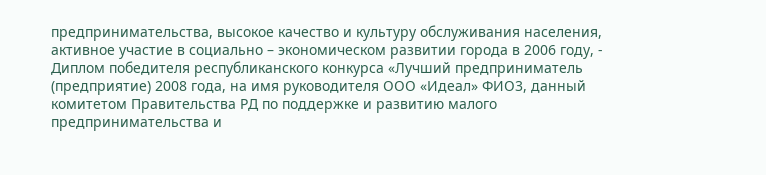предпринимательства, высокое качество и культуру обслуживания населения, активное участие в социально – экономическом развитии города в 2006 году, - Диплом победителя республиканского конкурса «Лучший предприниматель (предприятие) 2008 года, на имя руководителя ООО «Идеал» ФИО3, данный комитетом Правительства РД по поддержке и развитию малого предпринимательства и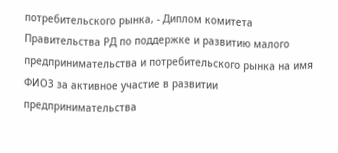потребительского рынка, - Диплом комитета Правительства РД по поддержке и развитию малого предпринимательства и потребительского рынка на имя ФИО3 за активное участие в развитии предпринимательства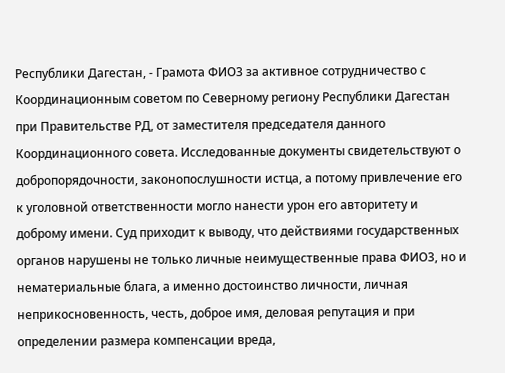Республики Дагестан, - Грамота ФИО3 за активное сотрудничество с Координационным советом по Северному региону Республики Дагестан при Правительстве РД, от заместителя председателя данного Координационного совета. Исследованные документы свидетельствуют о добропорядочности, законопослушности истца, а потому привлечение его к уголовной ответственности могло нанести урон его авторитету и доброму имени. Суд приходит к выводу, что действиями государственных органов нарушены не только личные неимущественные права ФИО3, но и нематериальные блага, а именно достоинство личности, личная неприкосновенность, честь, доброе имя, деловая репутация и при определении размера компенсации вреда,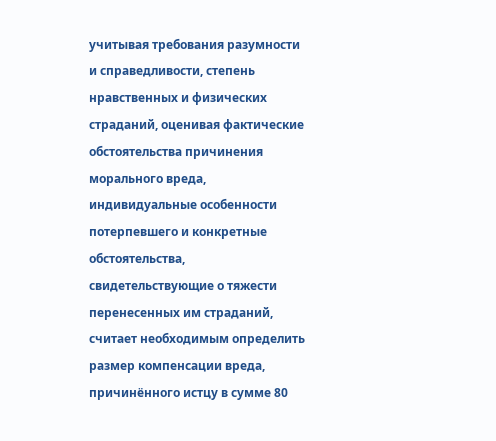учитывая требования разумности и справедливости, степень нравственных и физических страданий, оценивая фактические обстоятельства причинения морального вреда, индивидуальные особенности потерпевшего и конкретные обстоятельства, свидетельствующие о тяжести перенесенных им страданий, считает необходимым определить размер компенсации вреда, причинённого истцу в сумме 80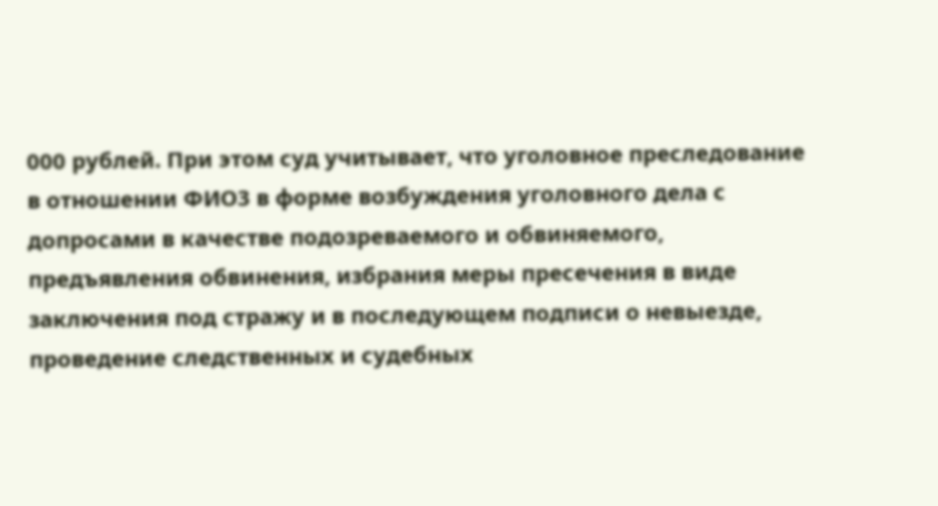000 рублей. При этом суд учитывает, что уголовное преследование в отношении ФИО3 в форме возбуждения уголовного дела с допросами в качестве подозреваемого и обвиняемого, предъявления обвинения, избрания меры пресечения в виде заключения под стражу и в последующем подписи о невыезде, проведение следственных и судебных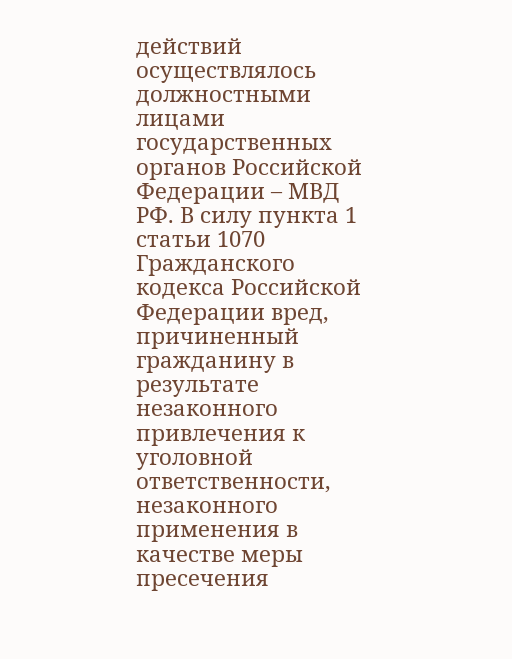действий осуществлялось должностными лицами государственных органов Российской Федерации – МВД РФ. В силу пункта 1 статьи 1070 Гражданского кодекса Российской Федерации вред, причиненный гражданину в результате незаконного привлечения к уголовной ответственности, незаконного применения в качестве меры пресечения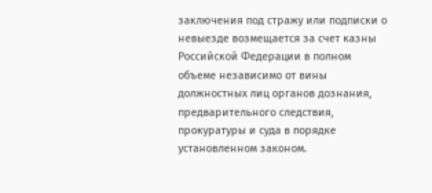заключения под стражу или подписки о невыезде возмещается за счет казны Российской Федерации в полном объеме независимо от вины должностных лиц органов дознания, предварительного следствия, прокуратуры и суда в порядке установленном законом.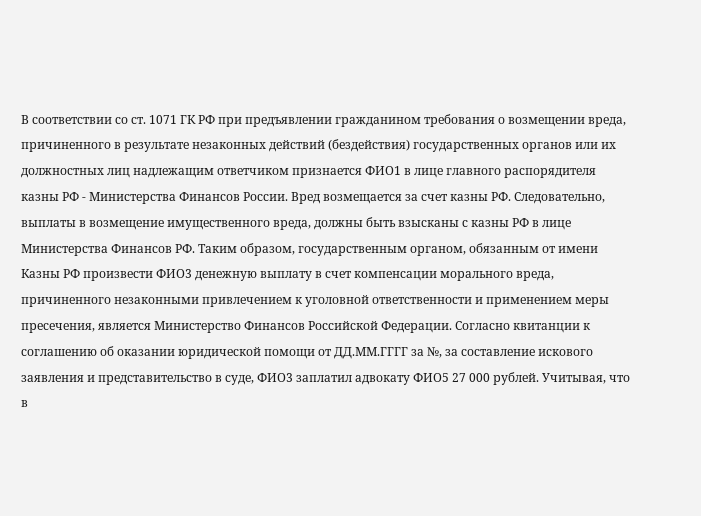В соответствии со ст. 1071 ГК РФ при предъявлении гражданином требования о возмещении вреда, причиненного в результате незаконных действий (бездействия) государственных органов или их должностных лиц надлежащим ответчиком признается ФИО1 в лице главного распорядителя казны РФ - Министерства Финансов России. Вред возмещается за счет казны РФ. Следовательно, выплаты в возмещение имущественного вреда, должны быть взысканы с казны РФ в лице Министерства Финансов РФ. Таким образом, государственным органом, обязанным от имени Казны РФ произвести ФИО3 денежную выплату в счет компенсации морального вреда, причиненного незаконными привлечением к уголовной ответственности и применением меры пресечения, является Министерство Финансов Российской Федерации. Согласно квитанции к соглашению об оказании юридической помощи от ДД.ММ.ГГГГ за №, за составление искового заявления и представительство в суде, ФИО3 заплатил адвокату ФИО5 27 000 рублей. Учитывая, что в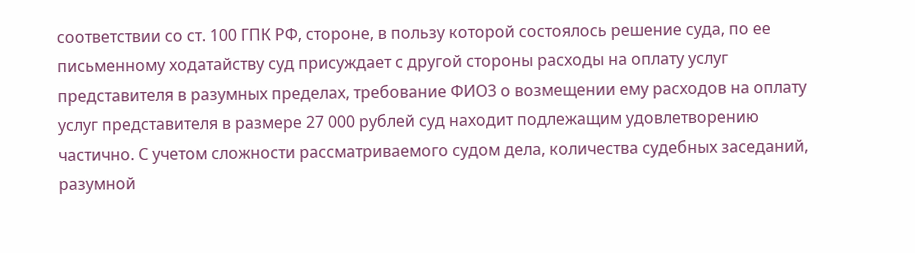соответствии со ст. 100 ГПК РФ, стороне, в пользу которой состоялось решение суда, по ее письменному ходатайству суд присуждает с другой стороны расходы на оплату услуг представителя в разумных пределах, требование ФИО3 о возмещении ему расходов на оплату услуг представителя в размере 27 000 рублей суд находит подлежащим удовлетворению частично. С учетом сложности рассматриваемого судом дела, количества судебных заседаний, разумной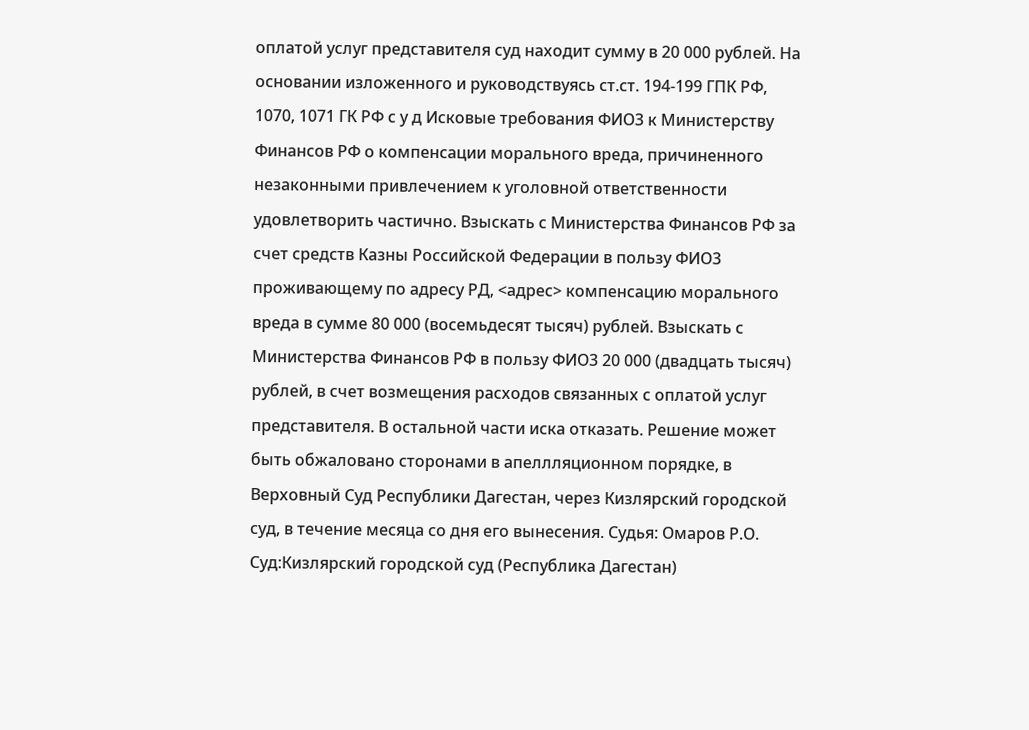оплатой услуг представителя суд находит сумму в 20 000 рублей. На основании изложенного и руководствуясь ст.ст. 194-199 ГПК РФ, 1070, 1071 ГК РФ с у д Исковые требования ФИО3 к Министерству Финансов РФ о компенсации морального вреда, причиненного незаконными привлечением к уголовной ответственности удовлетворить частично. Взыскать с Министерства Финансов РФ за счет средств Казны Российской Федерации в пользу ФИО3 проживающему по адресу РД, <адрес> компенсацию морального вреда в сумме 80 000 (восемьдесят тысяч) рублей. Взыскать с Министерства Финансов РФ в пользу ФИО3 20 000 (двадцать тысяч) рублей, в счет возмещения расходов связанных с оплатой услуг представителя. В остальной части иска отказать. Решение может быть обжаловано сторонами в апеллляционном порядке, в Верховный Суд Республики Дагестан, через Кизлярский городской суд, в течение месяца со дня его вынесения. Судья: Омаров Р.О. Суд:Кизлярский городской суд (Республика Дагестан)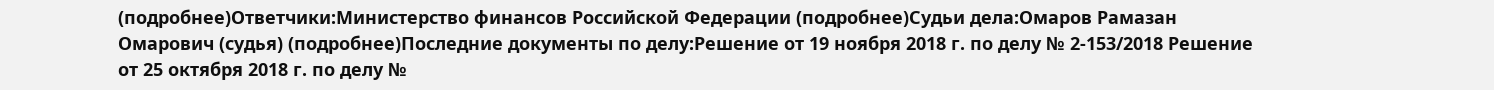(подробнее)Ответчики:Министерство финансов Российской Федерации (подробнее)Судьи дела:Омаров Рамазан Омарович (судья) (подробнее)Последние документы по делу:Решение от 19 ноября 2018 г. по делу № 2-153/2018 Решение от 25 октября 2018 г. по делу №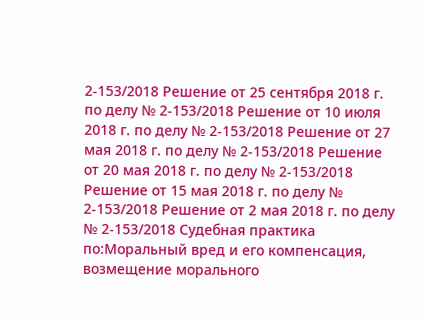2-153/2018 Решение от 25 сентября 2018 г. по делу № 2-153/2018 Решение от 10 июля 2018 г. по делу № 2-153/2018 Решение от 27 мая 2018 г. по делу № 2-153/2018 Решение от 20 мая 2018 г. по делу № 2-153/2018 Решение от 15 мая 2018 г. по делу № 2-153/2018 Решение от 2 мая 2018 г. по делу № 2-153/2018 Судебная практика по:Моральный вред и его компенсация, возмещение морального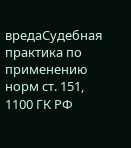вредаСудебная практика по применению норм ст. 151, 1100 ГК РФ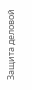Защита деловой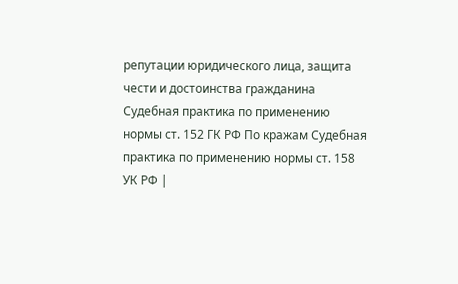репутации юридического лица, защита чести и достоинства гражданина Судебная практика по применению нормы ст. 152 ГК РФ По кражам Судебная практика по применению нормы ст. 158 УК РФ |